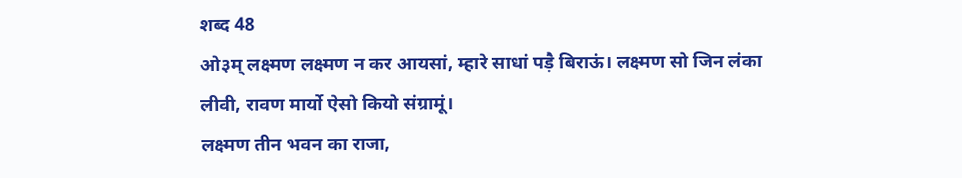शब्द 48
ओ३म् लक्ष्मण लक्ष्मण न कर आयसां, म्हारे साधां पड़ै बिराऊं। लक्ष्मण सो जिन लंका लीवी, रावण मार्यो ऐसो कियो संग्रामूं।
लक्ष्मण तीन भवन का राजा,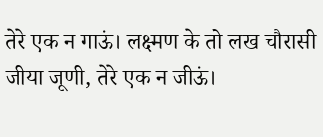तेरे एक न गाऊं। लक्ष्मण के तो लख चौरासी जीया जूणी, तेरे एक न जीऊं।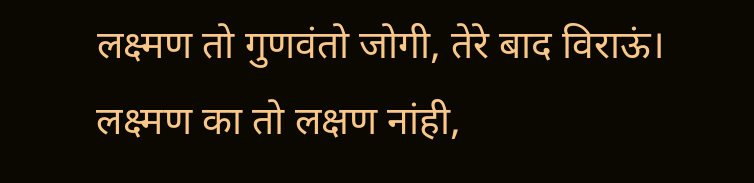लक्ष्मण तो गुणवंतो जोगी, तेरे बाद विराऊं। लक्ष्मण का तो लक्षण नांही,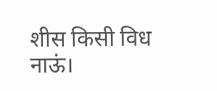शीस किसी विध नाऊं।